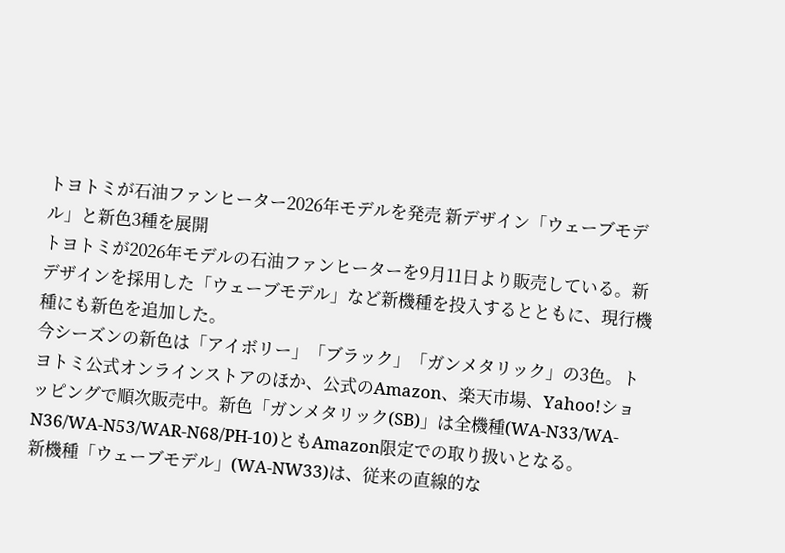トヨトミが石油ファンヒーター2026年モデルを発売 新デザイン「ウェーブモデル」と新色3種を展開
トヨトミが2026年モデルの石油ファンヒーターを9月11日より販売している。新デザインを採用した「ウェーブモデル」など新機種を投入するとともに、現行機種にも新色を追加した。
今シーズンの新色は「アイボリー」「ブラック」「ガンメタリック」の3色。トヨトミ公式オンラインストアのほか、公式のAmazon、楽天市場、Yahoo!ショッピングで順次販売中。新色「ガンメタリック(SB)」は全機種(WA-N33/WA-N36/WA-N53/WAR-N68/PH-10)ともAmazon限定での取り扱いとなる。
新機種「ウェーブモデル」(WA-NW33)は、従来の直線的な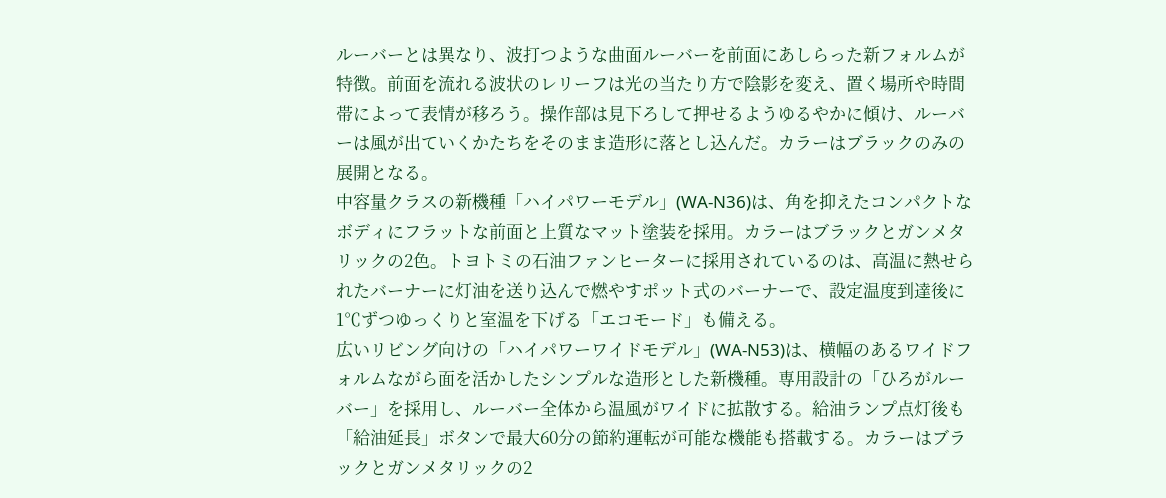ルーバーとは異なり、波打つような曲面ルーバーを前面にあしらった新フォルムが特徴。前面を流れる波状のレリーフは光の当たり方で陰影を変え、置く場所や時間帯によって表情が移ろう。操作部は見下ろして押せるようゆるやかに傾け、ルーバーは風が出ていくかたちをそのまま造形に落とし込んだ。カラーはブラックのみの展開となる。
中容量クラスの新機種「ハイパワーモデル」(WA-N36)は、角を抑えたコンパクトなボディにフラットな前面と上質なマット塗装を採用。カラーはブラックとガンメタリックの2色。トヨトミの石油ファンヒーターに採用されているのは、高温に熱せられたバーナーに灯油を送り込んで燃やすポット式のバーナーで、設定温度到達後に1℃ずつゆっくりと室温を下げる「エコモード」も備える。
広いリビング向けの「ハイパワーワイドモデル」(WA-N53)は、横幅のあるワイドフォルムながら面を活かしたシンプルな造形とした新機種。専用設計の「ひろがルーバー」を採用し、ルーバー全体から温風がワイドに拡散する。給油ランプ点灯後も「給油延長」ボタンで最大60分の節約運転が可能な機能も搭載する。カラーはブラックとガンメタリックの2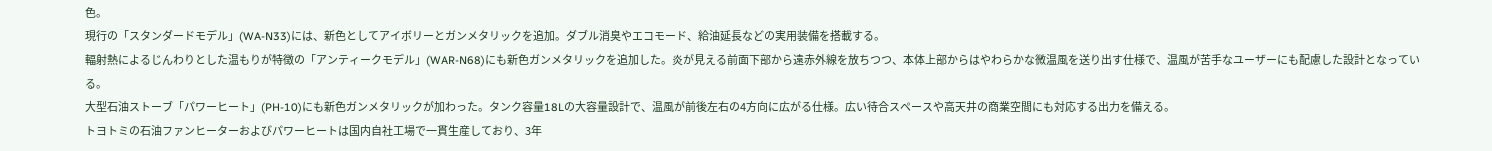色。
現行の「スタンダードモデル」(WA-N33)には、新色としてアイボリーとガンメタリックを追加。ダブル消臭やエコモード、給油延長などの実用装備を搭載する。
輻射熱によるじんわりとした温もりが特徴の「アンティークモデル」(WAR-N68)にも新色ガンメタリックを追加した。炎が見える前面下部から遠赤外線を放ちつつ、本体上部からはやわらかな微温風を送り出す仕様で、温風が苦手なユーザーにも配慮した設計となっている。
大型石油ストーブ「パワーヒート」(PH-10)にも新色ガンメタリックが加わった。タンク容量18Lの大容量設計で、温風が前後左右の4方向に広がる仕様。広い待合スペースや高天井の商業空間にも対応する出力を備える。
トヨトミの石油ファンヒーターおよびパワーヒートは国内自社工場で一貫生産しており、3年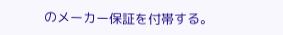のメーカー保証を付帯する。